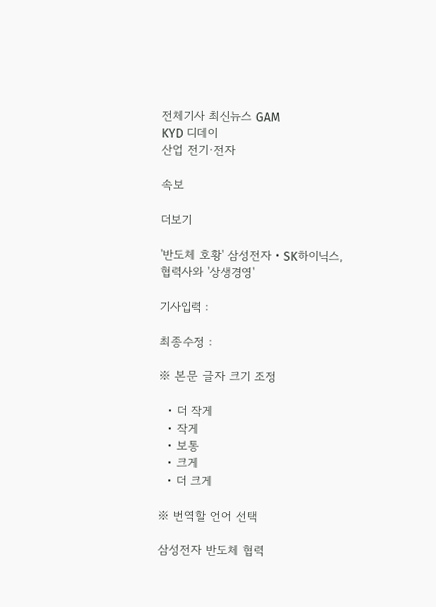전체기사 최신뉴스 GAM
KYD 디데이
산업 전기·전자

속보

더보기

'반도체 호황' 삼성전자‧SK하이닉스, 협력사와 '상생경영'

기사입력 :

최종수정 :

※ 본문 글자 크기 조정

  • 더 작게
  • 작게
  • 보통
  • 크게
  • 더 크게

※ 번역할 언어 선택

삼성전자 반도체 협력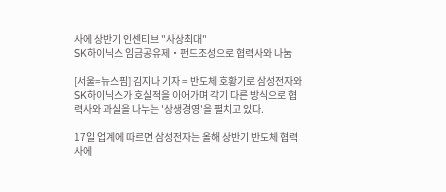사에 상반기 인센티브 "사상최대"
SK하이닉스 임금공유제‧펀드조성으로 협력사와 나눔

[서울=뉴스핌] 김지나 기자 = 반도체 호황기로 삼성전자와 SK하이닉스가 호실적을 이어가며 각기 다른 방식으로 협력사와 과실을 나누는 '상생경영'을 펼치고 있다.

17일 업계에 따르면 삼성전자는 올해 상반기 반도체 협력사에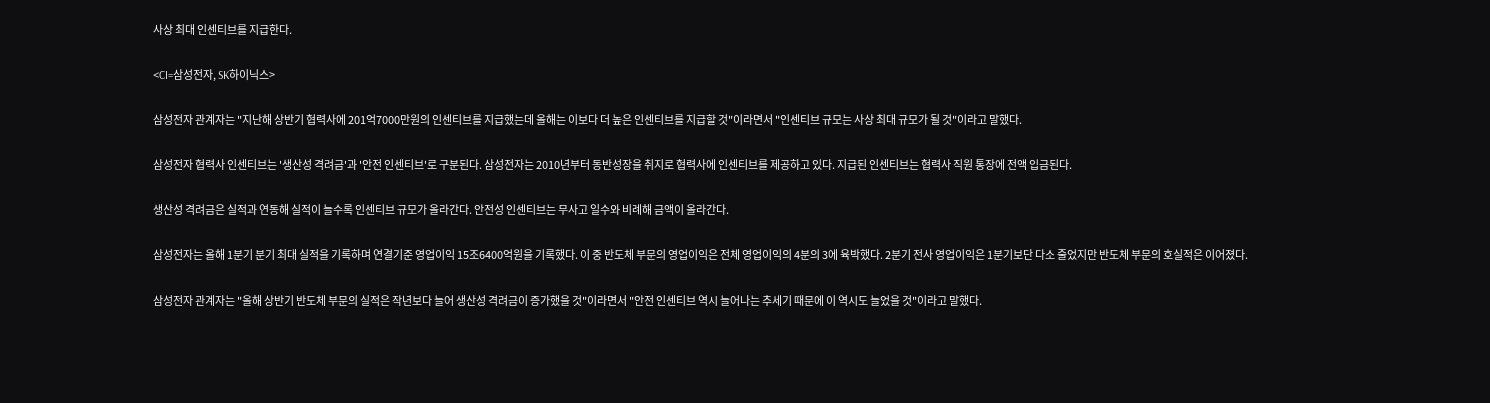사상 최대 인센티브를 지급한다.

<CI=삼성전자, SK하이닉스>

삼성전자 관계자는 "지난해 상반기 협력사에 201억7000만원의 인센티브를 지급했는데 올해는 이보다 더 높은 인센티브를 지급할 것"이라면서 "인센티브 규모는 사상 최대 규모가 될 것"이라고 말했다.

삼성전자 협력사 인센티브는 '생산성 격려금'과 '안전 인센티브'로 구분된다. 삼성전자는 2010년부터 동반성장을 취지로 협력사에 인센티브를 제공하고 있다. 지급된 인센티브는 협력사 직원 통장에 전액 입금된다.

생산성 격려금은 실적과 연동해 실적이 늘수록 인센티브 규모가 올라간다. 안전성 인센티브는 무사고 일수와 비례해 금액이 올라간다.

삼성전자는 올해 1분기 분기 최대 실적을 기록하며 연결기준 영업이익 15조6400억원을 기록했다. 이 중 반도체 부문의 영업이익은 전체 영업이익의 4분의 3에 육박했다. 2분기 전사 영업이익은 1분기보단 다소 줄었지만 반도체 부문의 호실적은 이어졌다.

삼성전자 관계자는 "올해 상반기 반도체 부문의 실적은 작년보다 늘어 생산성 격려금이 증가했을 것"이라면서 "안전 인센티브 역시 늘어나는 추세기 때문에 이 역시도 늘었을 것"이라고 말했다.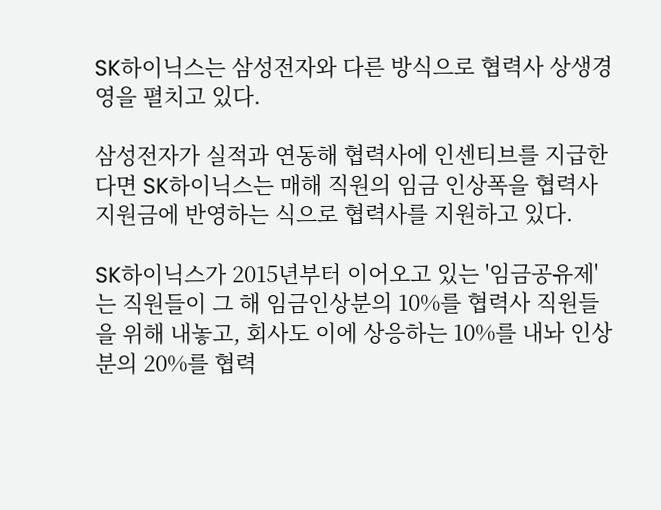SK하이닉스는 삼성전자와 다른 방식으로 협력사 상생경영을 펼치고 있다.

삼성전자가 실적과 연동해 협력사에 인센티브를 지급한다면 SK하이닉스는 매해 직원의 임금 인상폭을 협력사 지원금에 반영하는 식으로 협력사를 지원하고 있다.

SK하이닉스가 2015년부터 이어오고 있는 '임금공유제'는 직원들이 그 해 임금인상분의 10%를 협력사 직원들을 위해 내놓고, 회사도 이에 상응하는 10%를 내놔 인상분의 20%를 협력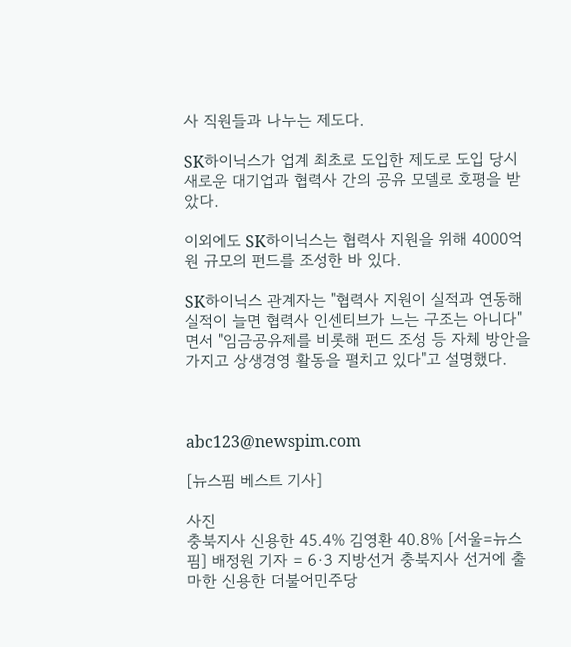사 직원들과 나누는 제도다.

SK하이닉스가 업계 최초로 도입한 제도로 도입 당시 새로운 대기업과 협력사 간의 공유 모델로 호평을 받았다.

이외에도 SK하이닉스는 협력사 지원을 위해 4000억원 규모의 펀드를 조성한 바 있다.

SK하이닉스 관계자는 "협력사 지원이 실적과 연동해 실적이 늘면 협력사 인센티브가 느는 구조는 아니다"면서 "임금공유제를 비롯해 펀드 조성 등 자체 방안을 가지고 상생경영 활동을 펼치고 있다"고 설명했다.



abc123@newspim.com

[뉴스핌 베스트 기사]

사진
충북지사 신용한 45.4% 김영환 40.8% [서울=뉴스핌] 배정원 기자 = 6·3 지방선거 충북지사 선거에 출마한 신용한 더불어민주당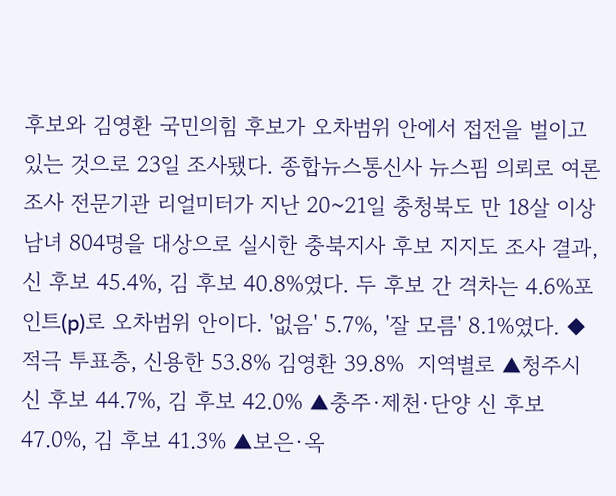후보와 김영환 국민의힘 후보가 오차범위 안에서 접전을 벌이고 있는 것으로 23일 조사됐다. 종합뉴스통신사 뉴스핌 의뢰로 여론조사 전문기관 리얼미터가 지난 20~21일 충청북도 만 18살 이상 남녀 804명을 대상으로 실시한 충북지사 후보 지지도 조사 결과, 신 후보 45.4%, 김 후보 40.8%였다. 두 후보 간 격차는 4.6%포인트(p)로 오차범위 안이다. '없음' 5.7%, '잘 모름' 8.1%였다. ◆적극 투표층, 신용한 53.8% 김영환 39.8%  지역별로 ▲청주시 신 후보 44.7%, 김 후보 42.0% ▲충주·제천·단양 신 후보 47.0%, 김 후보 41.3% ▲보은·옥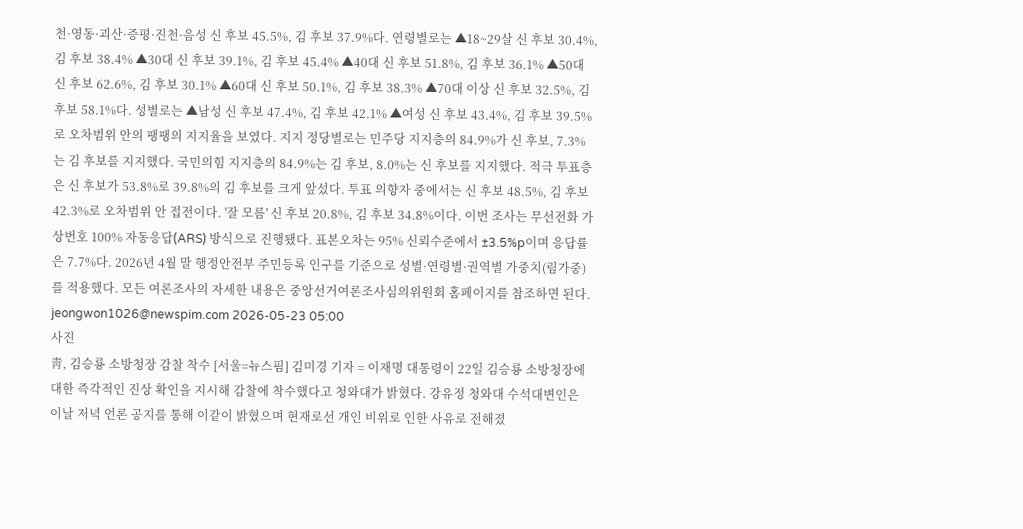천·영동·괴산·증평·진천·음성 신 후보 45.5%, 김 후보 37.9%다. 연령별로는 ▲18~29살 신 후보 30.4%, 김 후보 38.4% ▲30대 신 후보 39.1%, 김 후보 45.4% ▲40대 신 후보 51.8%, 김 후보 36.1% ▲50대 신 후보 62.6%, 김 후보 30.1% ▲60대 신 후보 50.1%, 김 후보 38.3% ▲70대 이상 신 후보 32.5%, 김 후보 58.1%다. 성별로는 ▲남성 신 후보 47.4%, 김 후보 42.1% ▲여성 신 후보 43.4%, 김 후보 39.5%로 오차범위 안의 팽팽의 지지율을 보였다. 지지 정당별로는 민주당 지지층의 84.9%가 신 후보, 7.3%는 김 후보를 지지했다. 국민의힘 지지층의 84.9%는 김 후보, 8.0%는 신 후보를 지지했다. 적극 투표층은 신 후보가 53.8%로 39.8%의 김 후보를 크게 앞섰다. 투표 의향자 중에서는 신 후보 48.5%, 김 후보 42.3%로 오차범위 안 접전이다. '잘 모름' 신 후보 20.8%, 김 후보 34.8%이다. 이번 조사는 무선전화 가상번호 100% 자동응답(ARS) 방식으로 진행됐다. 표본오차는 95% 신뢰수준에서 ±3.5%p이며 응답률은 7.7%다. 2026년 4월 말 행정안전부 주민등록 인구를 기준으로 성별·연령별·권역별 가중치(림가중)를 적용했다. 모든 여론조사의 자세한 내용은 중앙선거여론조사심의위원회 홈페이지를 참조하면 된다. jeongwon1026@newspim.com 2026-05-23 05:00
사진
靑, 김승룡 소방청장 감찰 착수 [서울=뉴스핌] 김미경 기자 = 이재명 대통령이 22일 김승룡 소방청장에 대한 즉각적인 진상 확인을 지시해 감찰에 착수했다고 청와대가 밝혔다. 강유정 청와대 수석대변인은 이날 저녁 언론 공지를 통해 이같이 밝혔으며 현재로선 개인 비위로 인한 사유로 전해졌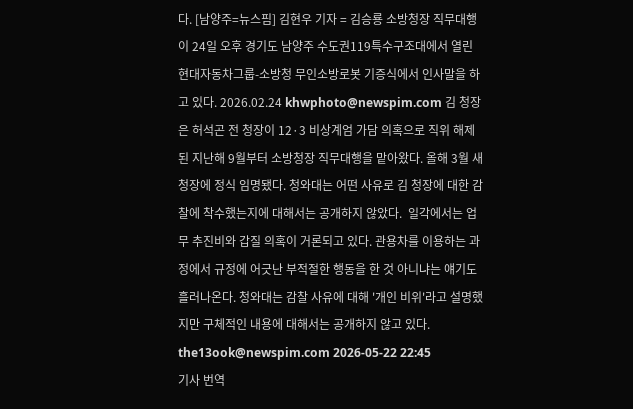다. [남양주=뉴스핌] 김현우 기자 = 김승룡 소방청장 직무대행이 24일 오후 경기도 남양주 수도권119특수구조대에서 열린 현대자동차그룹-소방청 무인소방로봇 기증식에서 인사말을 하고 있다. 2026.02.24 khwphoto@newspim.com 김 청장은 허석곤 전 청장이 12·3 비상계엄 가담 의혹으로 직위 해제된 지난해 9월부터 소방청장 직무대행을 맡아왔다. 올해 3월 새 청장에 정식 임명됐다. 청와대는 어떤 사유로 김 청장에 대한 감찰에 착수했는지에 대해서는 공개하지 않았다.  일각에서는 업무 추진비와 갑질 의혹이 거론되고 있다. 관용차를 이용하는 과정에서 규정에 어긋난 부적절한 행동을 한 것 아니냐는 얘기도 흘러나온다. 청와대는 감찰 사유에 대해 '개인 비위'라고 설명했지만 구체적인 내용에 대해서는 공개하지 않고 있다. the13ook@newspim.com 2026-05-22 22:45
기사 번역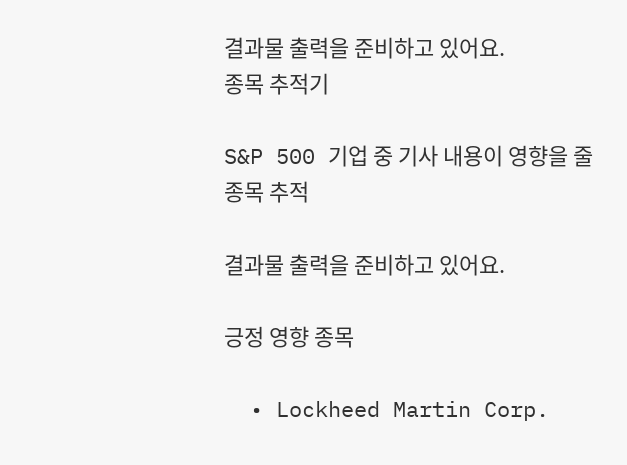결과물 출력을 준비하고 있어요.
종목 추적기

S&P 500 기업 중 기사 내용이 영향을 줄 종목 추적

결과물 출력을 준비하고 있어요.

긍정 영향 종목

  • Lockheed Martin Corp.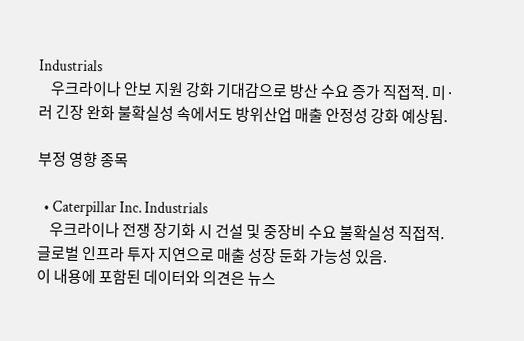Industrials
    우크라이나 안보 지원 강화 기대감으로 방산 수요 증가 직접적. 미·러 긴장 완화 불확실성 속에서도 방위산업 매출 안정성 강화 예상됨.

부정 영향 종목

  • Caterpillar Inc. Industrials
    우크라이나 전쟁 장기화 시 건설 및 중장비 수요 불확실성 직접적. 글로벌 인프라 투자 지연으로 매출 성장 둔화 가능성 있음.
이 내용에 포함된 데이터와 의견은 뉴스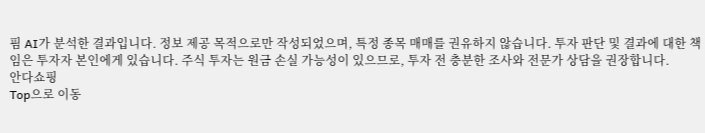핌 AI가 분석한 결과입니다. 정보 제공 목적으로만 작성되었으며, 특정 종목 매매를 권유하지 않습니다. 투자 판단 및 결과에 대한 책임은 투자자 본인에게 있습니다. 주식 투자는 원금 손실 가능성이 있으므로, 투자 전 충분한 조사와 전문가 상담을 권장합니다.
안다쇼핑
Top으로 이동